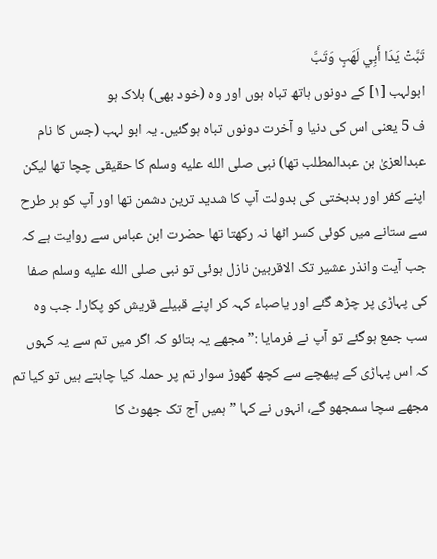تَبَّتْ يَدَا أَبِي لَهَبٍ وَتَبَّ
ابولہب [١] کے دونوں ہاتھ تباہ ہوں اور وہ (خود بھی) ہلاک ہو
ف 5 یعنی اس کی دنیا و آخرت دونوں تباہ ہوگئیں۔ یہ ابو لہب (جس کا نام عبدالعزیٰ بن عبدالمطلب تھا) نبی صلى الله عليه وسلم کا حقیقی چچا تھا لیکن اپنے کفر اور بدبختی کی بدولت آپ کا شدید ترین دشمن تھا اور آپ کو ہر طرح سے ستانے میں کوئی کسر اٹھا نہ رکھتا تھا حضرت ابن عباس سے روایت ہے کہ جب آیت وانذر عشیر تک الاقربین نازل ہوئی تو نبی صلى الله عليه وسلم صفا کی پہاڑی پر چڑھ گئے اور یاصباء کہہ کر اپنے قبیلے قریش کو پکارا۔ جب وہ سب جمع ہوگئے تو آپ نے فرمایا :” مجھے یہ بتائو کہ اگر میں تم سے یہ کہوں کہ اس پہاڑی کے پیھچے سے کچھ گھوڑ سوار تم پر حملہ کیا چاہتے ہیں تو کیا تم مجھے سچا سمجھو گے، انہوں نے کہا ” ہمیں آج تک جھوٹ کا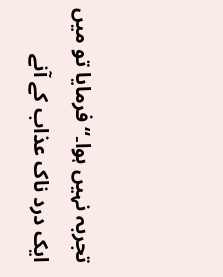تجربہ نہیں ہوا۔“ فرمایا تو میں ایک درد ناک عذاب کے آنے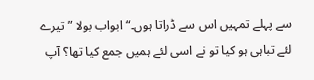سے پہلے تمہیں اس سے ڈراتا ہوں۔“ ابواب بولا ” تیرے لئے تباہی ہو کیا تو نے اسی لئے ہمیں جمع کیا تھا؟ آپ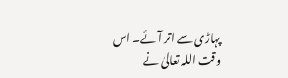پہاڑی سے اتر آئے۔ اس وقت اللہ تعالیٰ نے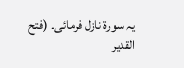یہ سورۃ نازل فرمائی۔ (فتح القدیر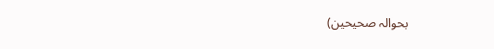بحوالہ صحیحین)